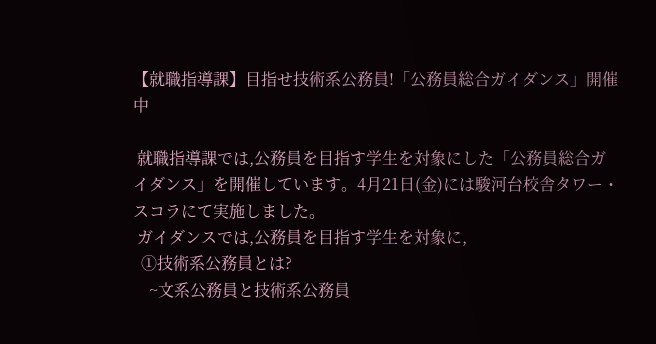【就職指導課】目指せ技術系公務員!「公務員総合ガイダンス」開催中

 就職指導課では,公務員を目指す学生を対象にした「公務員総合ガイダンス」を開催しています。4月21日(金)には駿河台校舎タワー・スコラにて実施しました。
 ガイダンスでは,公務員を目指す学生を対象に,
  ①技術系公務員とは?
    ~文系公務員と技術系公務員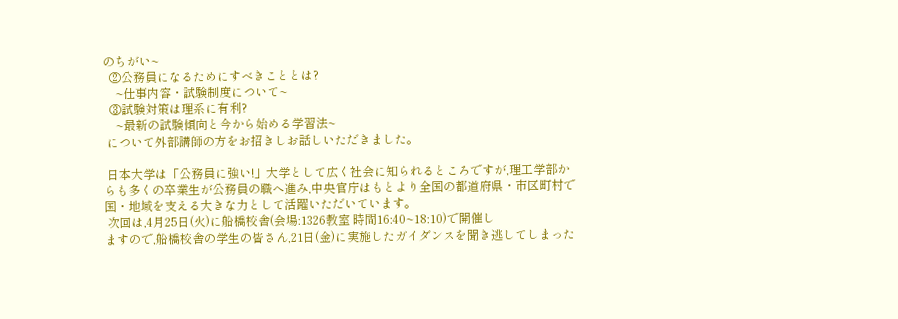のちがい~
  ②公務員になるためにすべきこととは?
    ~仕事内容・試験制度について~
  ③試験対策は理系に有利?
    ~最新の試験傾向と今から始める学習法~
 について外部講師の方をお招きしお話しいただきました。

 日本大学は「公務員に強い!」大学として広く社会に知られるところですが,理工学部からも多くの卒業生が公務員の職へ進み,中央官庁はもとより全国の都道府県・市区町村で国・地域を支える大きな力として活躍いただいています。
 次回は,4月25日(火)に船橋校舎(会場:1326教室 時間16:40~18:10)で開催し
ますので,船橋校舎の学生の皆さん,21日(金)に実施したガイダンスを聞き逃してしまった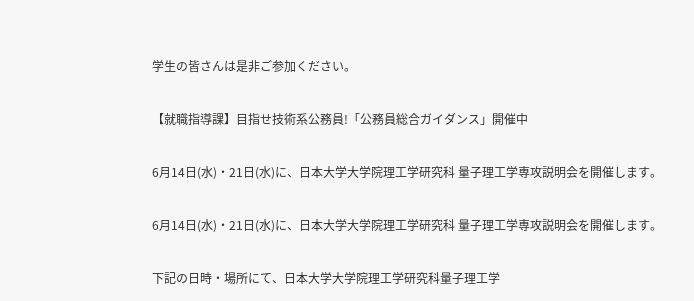学生の皆さんは是非ご参加ください。

【就職指導課】目指せ技術系公務員!「公務員総合ガイダンス」開催中

6月14日(水)・21日(水)に、日本大学大学院理工学研究科 量子理工学専攻説明会を開催します。

6月14日(水)・21日(水)に、日本大学大学院理工学研究科 量子理工学専攻説明会を開催します。

下記の日時・場所にて、日本大学大学院理工学研究科量子理工学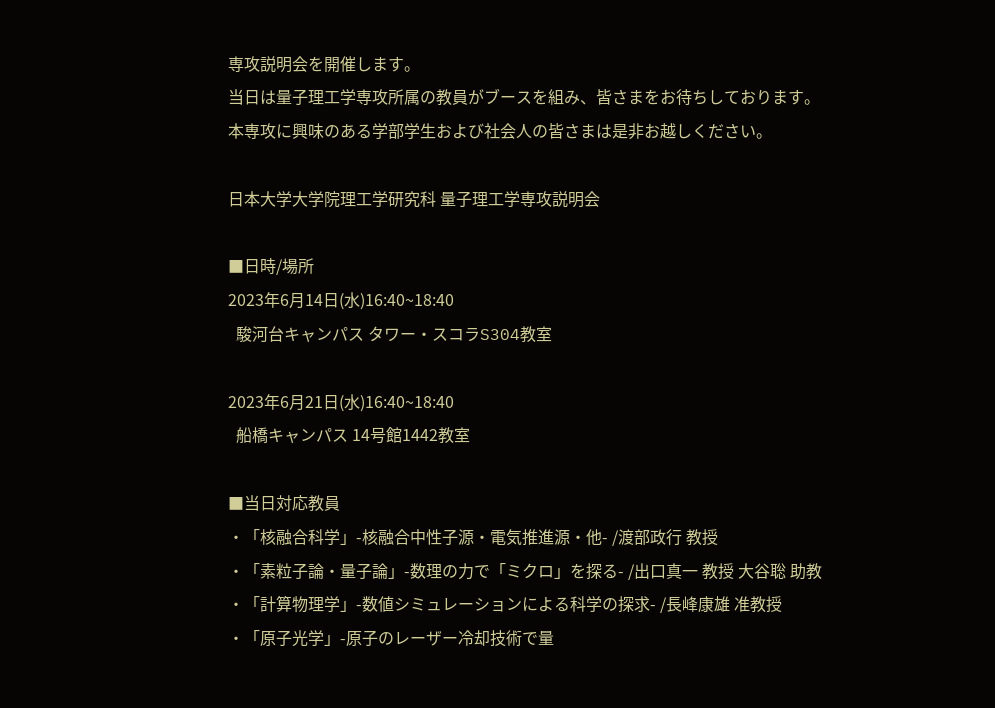専攻説明会を開催します。
当日は量子理工学専攻所属の教員がブースを組み、皆さまをお待ちしております。
本専攻に興味のある学部学生および社会人の皆さまは是非お越しください。

日本大学大学院理工学研究科 量子理工学専攻説明会

■日時/場所
2023年6月14日(水)16:40~18:40
  駿河台キャンパス タワー・スコラS304教室

2023年6月21日(水)16:40~18:40
  船橋キャンパス 14号館1442教室

■当日対応教員
・「核融合科学」-核融合中性子源・電気推進源・他- /渡部政行 教授
・「素粒子論・量子論」-数理の力で「ミクロ」を探る- /出口真一 教授 大谷聡 助教
・「計算物理学」-数値シミュレーションによる科学の探求- /長峰康雄 准教授
・「原子光学」-原子のレーザー冷却技術で量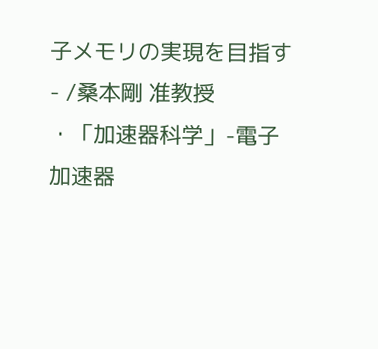子メモリの実現を目指す- /桑本剛 准教授
・「加速器科学」-電子加速器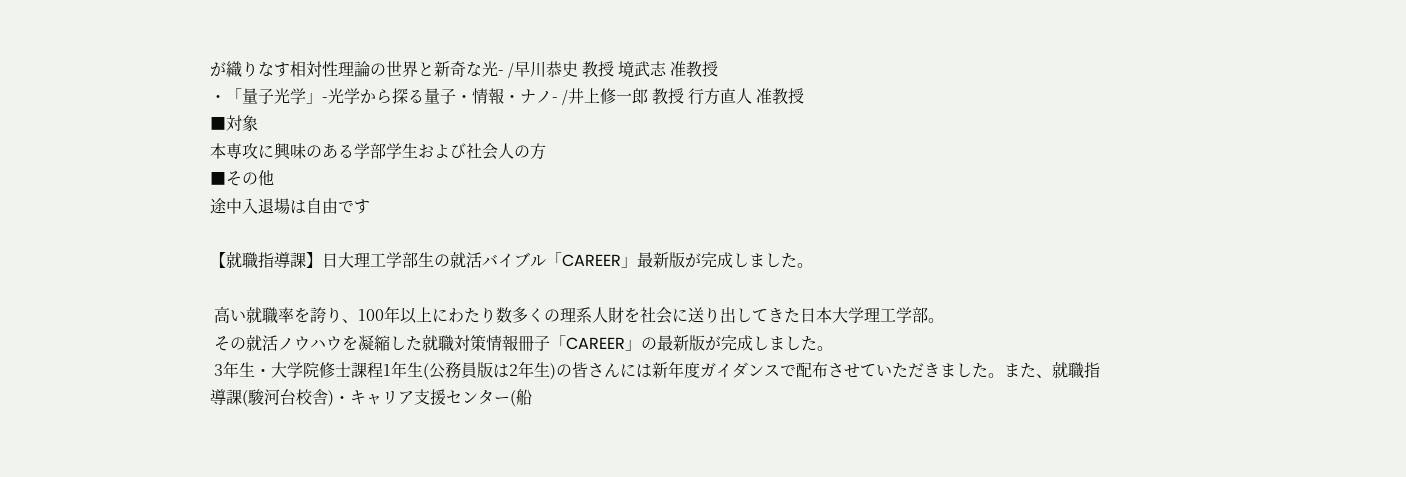が織りなす相対性理論の世界と新奇な光- /早川恭史 教授 境武志 准教授
・「量子光学」-光学から探る量子・情報・ナノ- /井上修一郎 教授 行方直人 准教授
■対象
本専攻に興味のある学部学生および社会人の方
■その他
途中入退場は自由です

【就職指導課】日大理工学部生の就活バイブル「CAREER」最新版が完成しました。

 高い就職率を誇り、100年以上にわたり数多くの理系人財を社会に送り出してきた日本大学理工学部。
 その就活ノウハウを凝縮した就職対策情報冊子「CAREER」の最新版が完成しました。
 3年生・大学院修士課程1年生(公務員版は2年生)の皆さんには新年度ガイダンスで配布させていただきました。また、就職指導課(駿河台校舎)・キャリア支援センター(船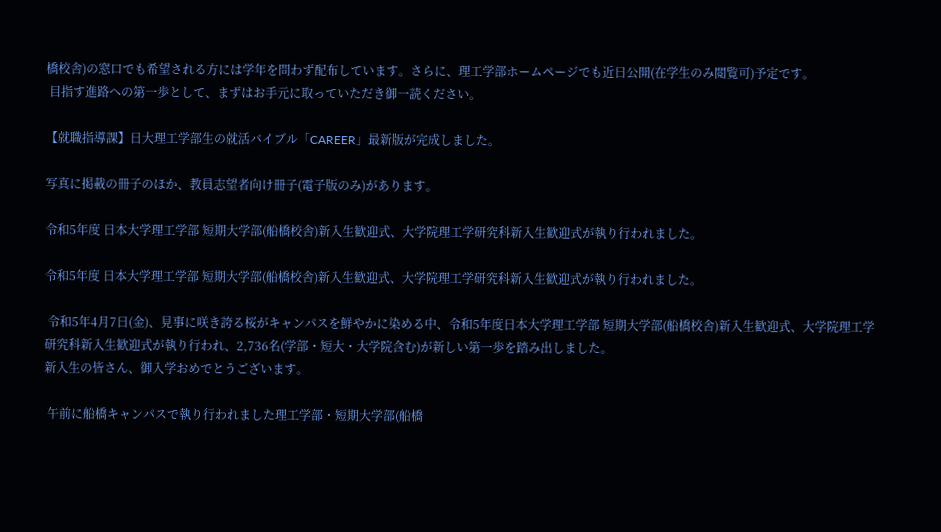橋校舎)の窓口でも希望される方には学年を問わず配布しています。さらに、理工学部ホームページでも近日公開(在学生のみ閲覧可)予定です。
 目指す進路への第一歩として、まずはお手元に取っていただき御一読ください。

【就職指導課】日大理工学部生の就活バイブル「CAREER」最新版が完成しました。

写真に掲載の冊子のほか、教員志望者向け冊子(電子版のみ)があります。

令和5年度 日本大学理工学部 短期大学部(船橋校舎)新入生歓迎式、大学院理工学研究科新入生歓迎式が執り行われました。

令和5年度 日本大学理工学部 短期大学部(船橋校舎)新入生歓迎式、大学院理工学研究科新入生歓迎式が執り行われました。

 令和5年4月7日(金)、見事に咲き誇る桜がキャンパスを鮮やかに染める中、令和5年度日本大学理工学部 短期大学部(船橋校舎)新入生歓迎式、大学院理工学研究科新入生歓迎式が執り行われ、2,736名(学部・短大・大学院含む)が新しい第一歩を踏み出しました。
新入生の皆さん、御入学おめでとうございます。

 午前に船橋キャンパスで執り行われました理工学部・短期大学部(船橋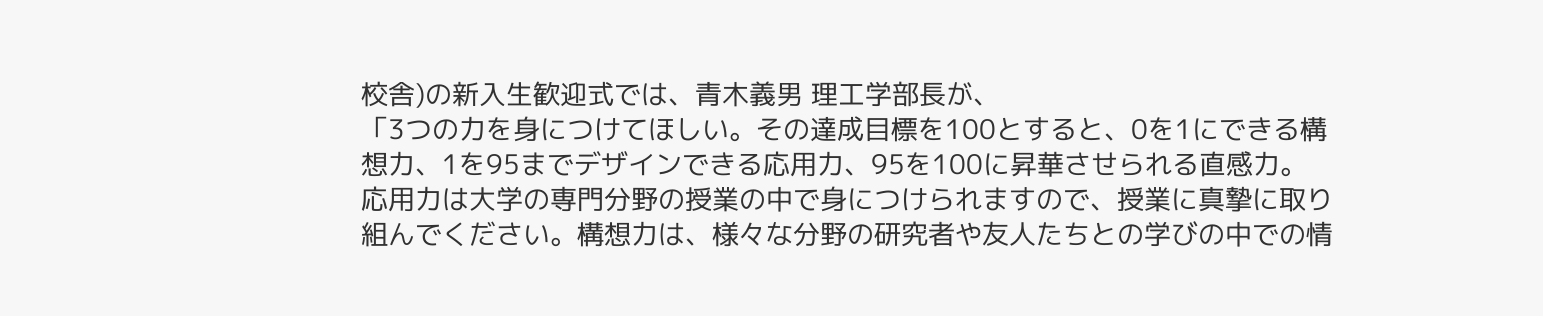校舎)の新入生歓迎式では、青木義男 理工学部長が、
「3つの力を身につけてほしい。その達成目標を100とすると、0を1にできる構想力、1を95までデザインできる応用力、95を100に昇華させられる直感力。
応用力は大学の専門分野の授業の中で身につけられますので、授業に真摯に取り組んでください。構想力は、様々な分野の研究者や友人たちとの学びの中での情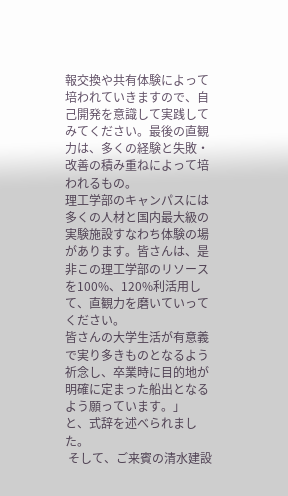報交換や共有体験によって培われていきますので、自己開発を意識して実践してみてください。最後の直観力は、多くの経験と失敗・改善の積み重ねによって培われるもの。
理工学部のキャンパスには多くの人材と国内最大級の実験施設すなわち体験の場があります。皆さんは、是非この理工学部のリソースを100%、120%利活用して、直観力を磨いていってください。
皆さんの大学生活が有意義で実り多きものとなるよう祈念し、卒業時に目的地が明確に定まった船出となるよう願っています。」
と、式辞を述べられました。
 そして、ご来賓の清水建設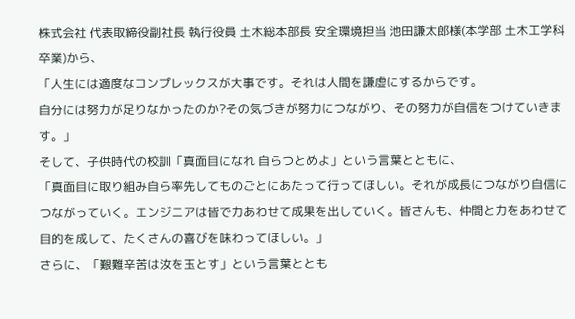株式会社 代表取締役副社長 執行役員 土木総本部長 安全環境担当 池田謙太郎様(本学部 土木工学科卒業)から、
「人生には適度なコンプレックスが大事です。それは人間を謙虚にするからです。
自分には努力が足りなかったのか?その気づきが努力につながり、その努力が自信をつけていきます。」
そして、子供時代の校訓「真面目になれ 自らつとめよ」という言葉とともに、
「真面目に取り組み自ら率先してものごとにあたって行ってほしい。それが成長につながり自信につながっていく。エンジニアは皆で力あわせて成果を出していく。皆さんも、仲間と力をあわせて目的を成して、たくさんの喜びを味わってほしい。」
さらに、「艱難辛苦は汝を玉とす」という言葉ととも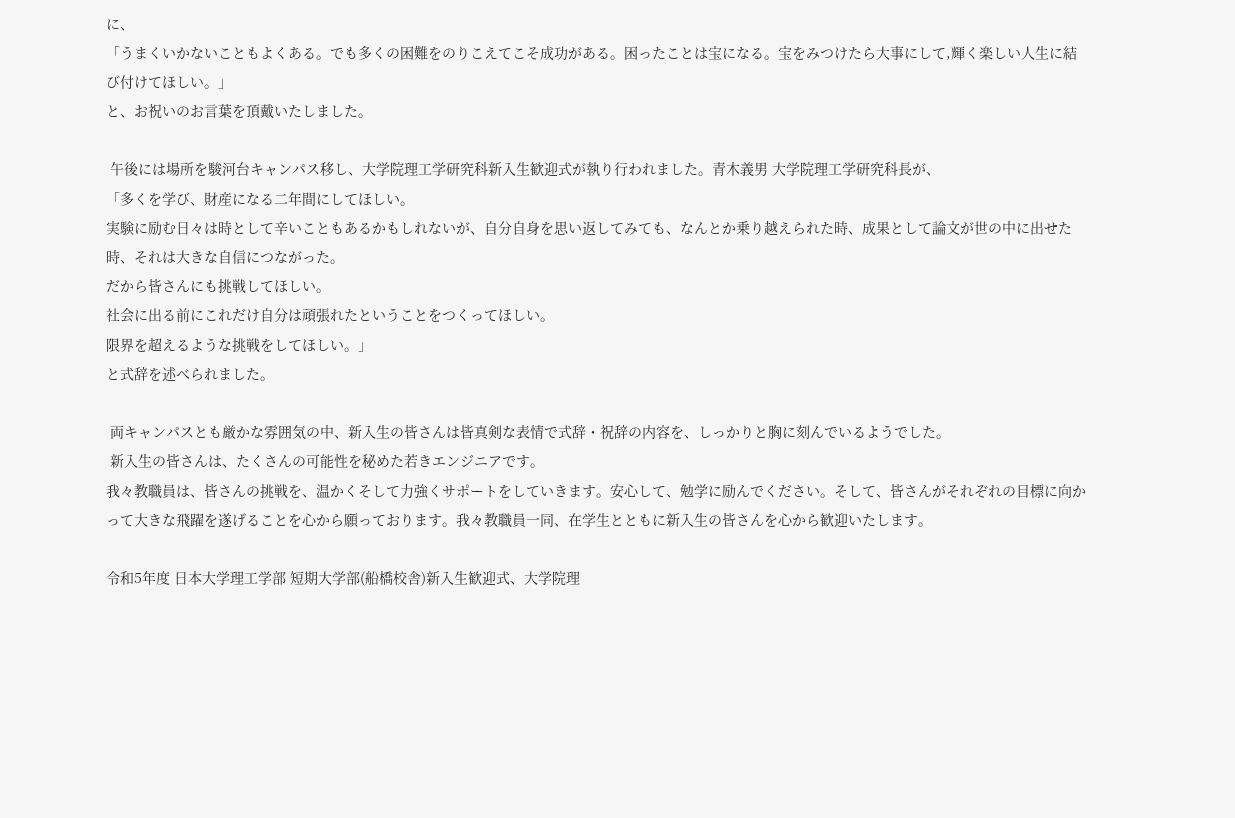に、
「うまくいかないこともよくある。でも多くの困難をのりこえてこそ成功がある。困ったことは宝になる。宝をみつけたら大事にして,輝く楽しい人生に結び付けてほしい。」
と、お祝いのお言葉を頂戴いたしました。

 午後には場所を駿河台キャンパス移し、大学院理工学研究科新入生歓迎式が執り行われました。青木義男 大学院理工学研究科長が、
「多くを学び、財産になる二年間にしてほしい。
実験に励む日々は時として辛いこともあるかもしれないが、自分自身を思い返してみても、なんとか乗り越えられた時、成果として論文が世の中に出せた時、それは大きな自信につながった。
だから皆さんにも挑戦してほしい。
社会に出る前にこれだけ自分は頑張れたということをつくってほしい。
限界を超えるような挑戦をしてほしい。」
と式辞を述べられました。

 両キャンパスとも厳かな雰囲気の中、新入生の皆さんは皆真剣な表情で式辞・祝辞の内容を、しっかりと胸に刻んでいるようでした。
 新入生の皆さんは、たくさんの可能性を秘めた若きエンジニアです。
我々教職員は、皆さんの挑戦を、温かくそして力強くサポートをしていきます。安心して、勉学に励んでください。そして、皆さんがそれぞれの目標に向かって大きな飛躍を遂げることを心から願っております。我々教職員一同、在学生とともに新入生の皆さんを心から歓迎いたします。

令和5年度 日本大学理工学部 短期大学部(船橋校舎)新入生歓迎式、大学院理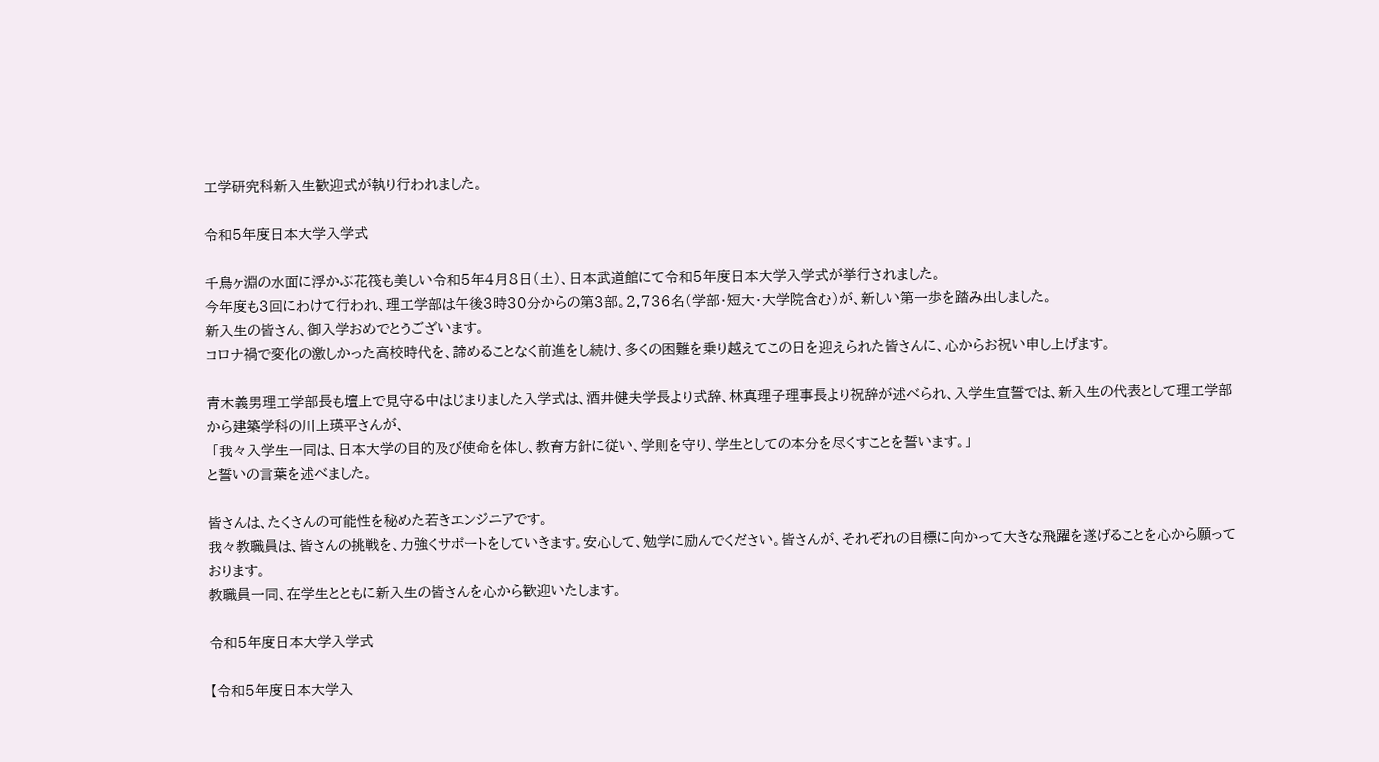工学研究科新入生歓迎式が執り行われました。

令和5年度日本大学入学式

千鳥ヶ淵の水面に浮かぶ花筏も美しい令和5年4月8日(土)、日本武道館にて令和5年度日本大学入学式が挙行されました。
今年度も3回にわけて行われ、理工学部は午後3時30分からの第3部。2,736名(学部・短大・大学院含む)が、新しい第一歩を踏み出しました。
新入生の皆さん、御入学おめでとうございます。
コロナ禍で変化の激しかった高校時代を、諦めることなく前進をし続け、多くの困難を乗り越えてこの日を迎えられた皆さんに、心からお祝い申し上げます。

青木義男理工学部長も壇上で見守る中はじまりました入学式は、酒井健夫学長より式辞、林真理子理事長より祝辞が述べられ、入学生宣誓では、新入生の代表として理工学部から建築学科の川上瑛平さんが、
 「我々入学生一同は、日本大学の目的及び使命を体し、教育方針に従い、学則を守り、学生としての本分を尽くすことを誓います。」
と誓いの言葉を述べました。

皆さんは、たくさんの可能性を秘めた若きエンジニアです。
我々教職員は、皆さんの挑戦を、力強くサポートをしていきます。安心して、勉学に励んでください。皆さんが、それぞれの目標に向かって大きな飛躍を遂げることを心から願っております。
教職員一同、在学生とともに新入生の皆さんを心から歓迎いたします。

令和5年度日本大学入学式

【令和5年度日本大学入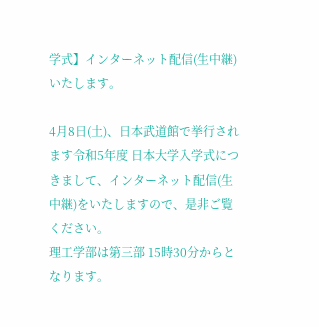学式】インターネット配信(生中継)いたします。

4月8日(土)、日本武道館で挙行されます令和5年度 日本大学入学式につきまして、インターネット配信(生中継)をいたしますので、是非ご覧ください。
理工学部は第三部 15時30分からとなります。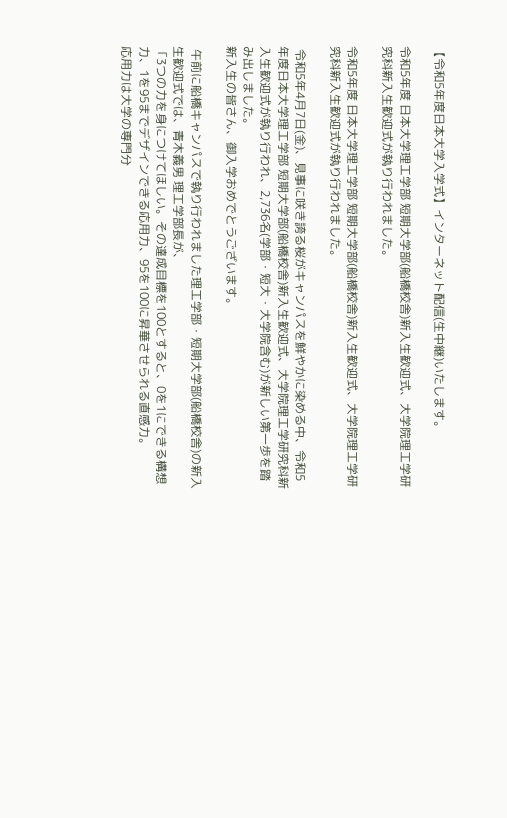【令和5年度日本大学入学式】インターネット配信(生中継)いたします。

令和5年度 日本大学理工学部 短期大学部(船橋校舎)新入生歓迎式、大学院理工学研究科新入生歓迎式が執り行われました。

令和5年度 日本大学理工学部 短期大学部(船橋校舎)新入生歓迎式、大学院理工学研究科新入生歓迎式が執り行われました。

 令和5年4月7日(金)、見事に咲き誇る桜がキャンパスを鮮やかに染める中、令和5年度日本大学理工学部 短期大学部(船橋校舎)新入生歓迎式、大学院理工学研究科新入生歓迎式が執り行われ、2,736名(学部・短大・大学院含む)が新しい第一歩を踏み出しました。
新入生の皆さん、御入学おめでとうございます。

 午前に船橋キャンパスで執り行われました理工学部・短期大学部(船橋校舎)の新入生歓迎式では、青木義男 理工学部長が、
「3つの力を身につけてほしい。その達成目標を100とすると、0を1にできる構想力、1を95までデザインできる応用力、95を100に昇華させられる直感力。
応用力は大学の専門分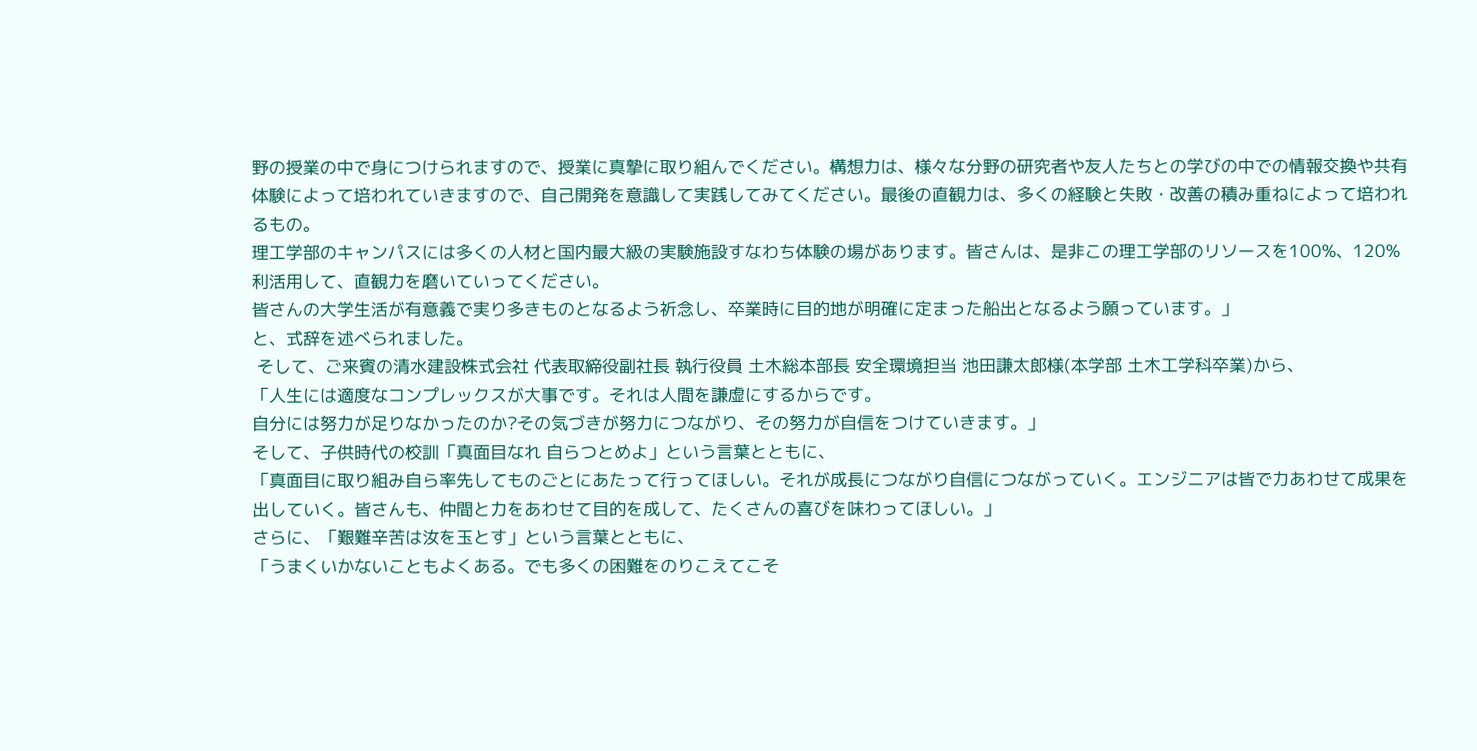野の授業の中で身につけられますので、授業に真摯に取り組んでください。構想力は、様々な分野の研究者や友人たちとの学びの中での情報交換や共有体験によって培われていきますので、自己開発を意識して実践してみてください。最後の直観力は、多くの経験と失敗・改善の積み重ねによって培われるもの。
理工学部のキャンパスには多くの人材と国内最大級の実験施設すなわち体験の場があります。皆さんは、是非この理工学部のリソースを100%、120%利活用して、直観力を磨いていってください。
皆さんの大学生活が有意義で実り多きものとなるよう祈念し、卒業時に目的地が明確に定まった船出となるよう願っています。」
と、式辞を述べられました。
 そして、ご来賓の清水建設株式会社 代表取締役副社長 執行役員 土木総本部長 安全環境担当 池田謙太郎様(本学部 土木工学科卒業)から、
「人生には適度なコンプレックスが大事です。それは人間を謙虚にするからです。
自分には努力が足りなかったのか?その気づきが努力につながり、その努力が自信をつけていきます。」
そして、子供時代の校訓「真面目なれ 自らつとめよ」という言葉とともに、
「真面目に取り組み自ら率先してものごとにあたって行ってほしい。それが成長につながり自信につながっていく。エンジニアは皆で力あわせて成果を出していく。皆さんも、仲間と力をあわせて目的を成して、たくさんの喜びを味わってほしい。」
さらに、「艱難辛苦は汝を玉とす」という言葉とともに、
「うまくいかないこともよくある。でも多くの困難をのりこえてこそ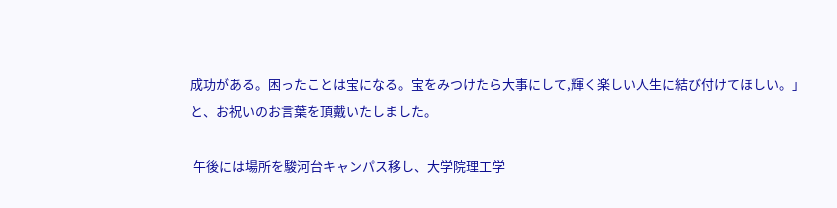成功がある。困ったことは宝になる。宝をみつけたら大事にして,輝く楽しい人生に結び付けてほしい。」
と、お祝いのお言葉を頂戴いたしました。

 午後には場所を駿河台キャンパス移し、大学院理工学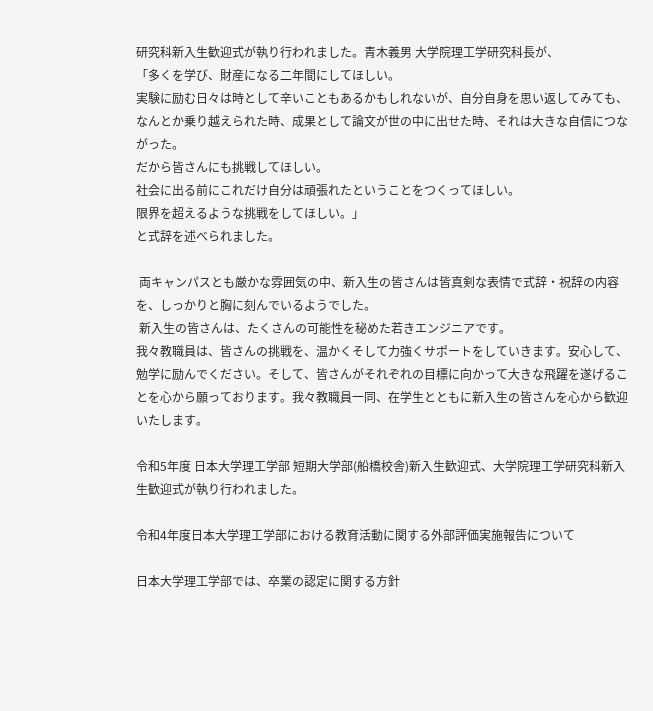研究科新入生歓迎式が執り行われました。青木義男 大学院理工学研究科長が、
「多くを学び、財産になる二年間にしてほしい。
実験に励む日々は時として辛いこともあるかもしれないが、自分自身を思い返してみても、なんとか乗り越えられた時、成果として論文が世の中に出せた時、それは大きな自信につながった。
だから皆さんにも挑戦してほしい。
社会に出る前にこれだけ自分は頑張れたということをつくってほしい。
限界を超えるような挑戦をしてほしい。」
と式辞を述べられました。

 両キャンパスとも厳かな雰囲気の中、新入生の皆さんは皆真剣な表情で式辞・祝辞の内容を、しっかりと胸に刻んでいるようでした。
 新入生の皆さんは、たくさんの可能性を秘めた若きエンジニアです。
我々教職員は、皆さんの挑戦を、温かくそして力強くサポートをしていきます。安心して、勉学に励んでください。そして、皆さんがそれぞれの目標に向かって大きな飛躍を遂げることを心から願っております。我々教職員一同、在学生とともに新入生の皆さんを心から歓迎いたします。

令和5年度 日本大学理工学部 短期大学部(船橋校舎)新入生歓迎式、大学院理工学研究科新入生歓迎式が執り行われました。

令和4年度日本大学理工学部における教育活動に関する外部評価実施報告について

日本大学理工学部では、卒業の認定に関する方針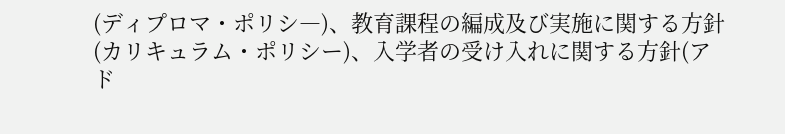(ディプロマ・ポリシ―)、教育課程の編成及び実施に関する方針(カリキュラム・ポリシー)、入学者の受け入れに関する方針(アド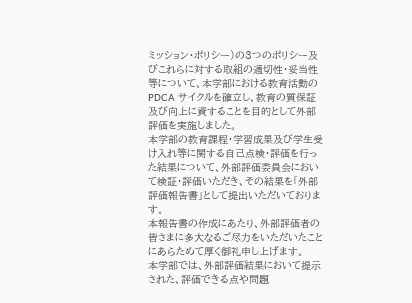ミッション・ポリシー)の3つのポリシー及びこれらに対する取組の適切性・妥当性等について、本学部における教育活動の PDCA サイクルを確立し、教育の質保証及び向上に資することを目的として外部評価を実施しました。
本学部の教育課程・学習成果及び学生受け入れ等に関する自己点検・評価を行った結果について、外部評価委員会において検証・評価いただき、その結果を「外部評価報告書」として提出いただいております。
本報告書の作成にあたり、外部評価者の皆さまに多大なるご尽力をいただいたことにあらためて厚く御礼申し上げます。
本学部では、外部評価結果において提示された、評価できる点や問題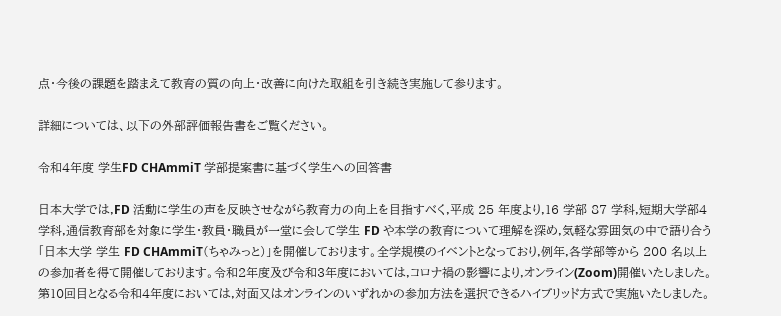点・今後の課題を踏まえて教育の質の向上・改善に向けた取組を引き続き実施して参ります。

詳細については、以下の外部評価報告書をご覧ください。

令和4年度 学生FD CHAmmiT 学部提案書に基づく学生への回答書

日本大学では,FD 活動に学生の声を反映させながら教育力の向上を目指すべく,平成 25 年度より,16 学部 87 学科,短期大学部4学科,通信教育部を対象に学生・教員・職員が一堂に会して学生 FD や本学の教育について理解を深め,気軽な雰囲気の中で語り合う「日本大学 学生 FD CHAmmiT(ちゃみっと)」を開催しております。全学規模のイベントとなっており,例年,各学部等から 200 名以上の参加者を得て開催しております。令和2年度及び令和3年度においては,コロナ禍の影響により,オンライン(Zoom)開催いたしました。
第10回目となる令和4年度においては,対面又はオンラインのいずれかの参加方法を選択できるハイブリッド方式で実施いたしました。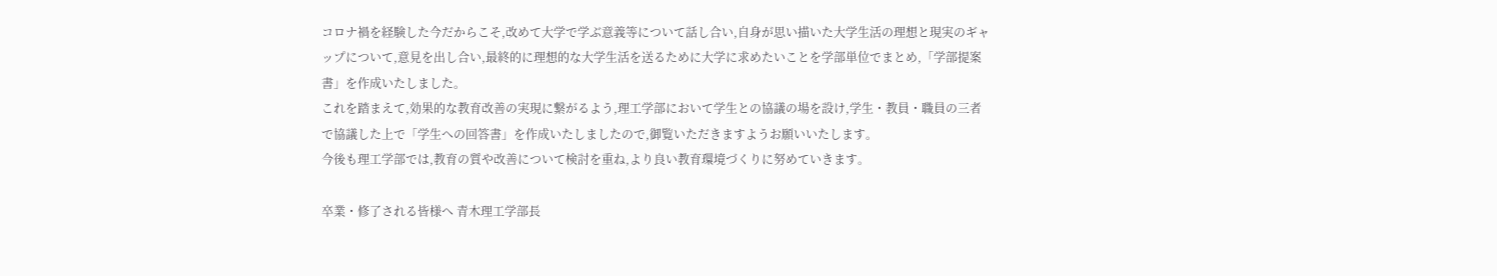コロナ禍を経験した今だからこそ,改めて大学で学ぶ意義等について話し合い,自身が思い描いた大学生活の理想と現実のギャップについて,意見を出し合い,最終的に理想的な大学生活を送るために大学に求めたいことを学部単位でまとめ,「学部提案書」を作成いたしました。
これを踏まえて,効果的な教育改善の実現に繋がるよう,理工学部において学生との協議の場を設け,学生・教員・職員の三者で協議した上で「学生への回答書」を作成いたしましたので,御覧いただきますようお願いいたします。
今後も理工学部では,教育の質や改善について検討を重ね,より良い教育環境づくりに努めていきます。

卒業・修了される皆様へ 青木理工学部長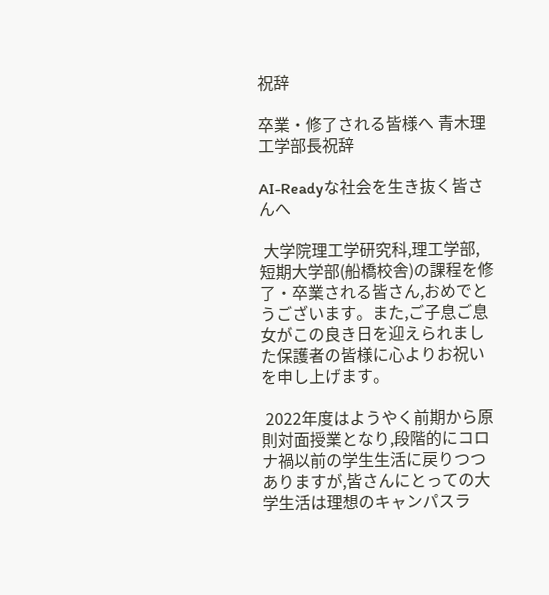祝辞

卒業・修了される皆様へ 青木理工学部長祝辞

AI-Readyな社会を生き抜く皆さんへ

 大学院理工学研究科,理工学部,短期大学部(船橋校舎)の課程を修了・卒業される皆さん,おめでとうございます。また,ご子息ご息女がこの良き日を迎えられました保護者の皆様に心よりお祝いを申し上げます。

 2022年度はようやく前期から原則対面授業となり,段階的にコロナ禍以前の学生生活に戻りつつありますが,皆さんにとっての大学生活は理想のキャンパスラ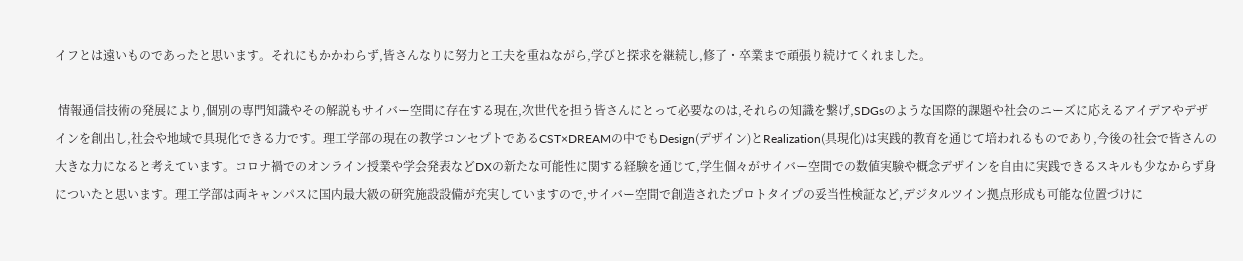イフとは遠いものであったと思います。それにもかかわらず,皆さんなりに努力と工夫を重ねながら,学びと探求を継続し,修了・卒業まで頑張り続けてくれました。

 情報通信技術の発展により,個別の専門知識やその解説もサイバー空間に存在する現在,次世代を担う皆さんにとって必要なのは,それらの知識を繋げ,SDGsのような国際的課題や社会のニーズに応えるアイデアやデザインを創出し,社会や地域で具現化できる力です。理工学部の現在の教学コンセプトであるCST×DREAMの中でもDesign(デザイン)とRealization(具現化)は実践的教育を通じて培われるものであり,今後の社会で皆さんの大きな力になると考えています。コロナ禍でのオンライン授業や学会発表などDXの新たな可能性に関する経験を通じて,学生個々がサイバー空間での数値実験や概念デザインを自由に実践できるスキルも少なからず身についたと思います。理工学部は両キャンパスに国内最大級の研究施設設備が充実していますので,サイバー空間で創造されたプロトタイプの妥当性検証など,デジタルツイン拠点形成も可能な位置づけに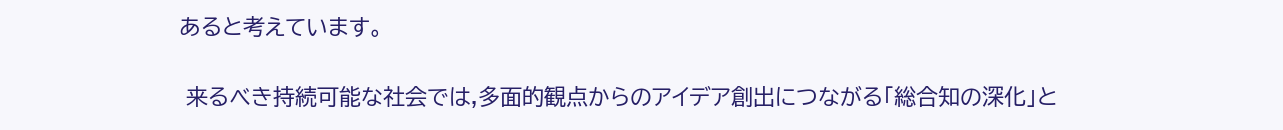あると考えています。

 来るべき持続可能な社会では,多面的観点からのアイデア創出につながる「総合知の深化」と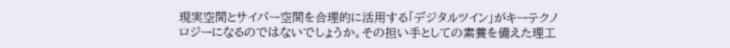現実空間とサイバー空間を合理的に活用する「デジタルツイン」がキーテクノロジーになるのではないでしょうか。その担い手としての素養を備えた理工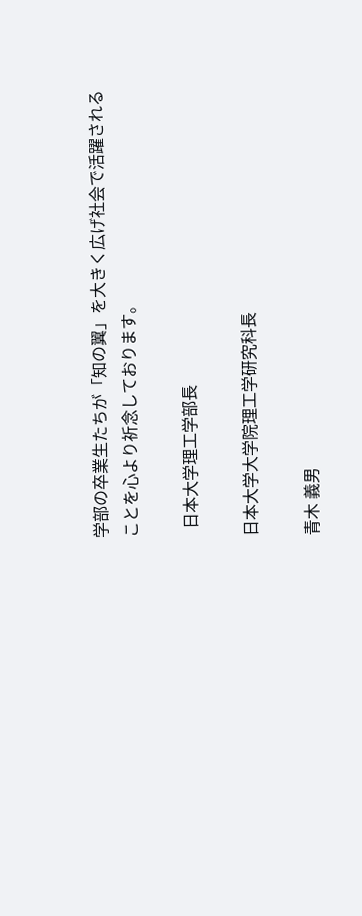学部の卒業生たちが「知の翼」を大きく広げ社会で活躍されることを心より祈念しております。

  日本大学理工学部長

日本大学大学院理工学研究科長

青木 義男